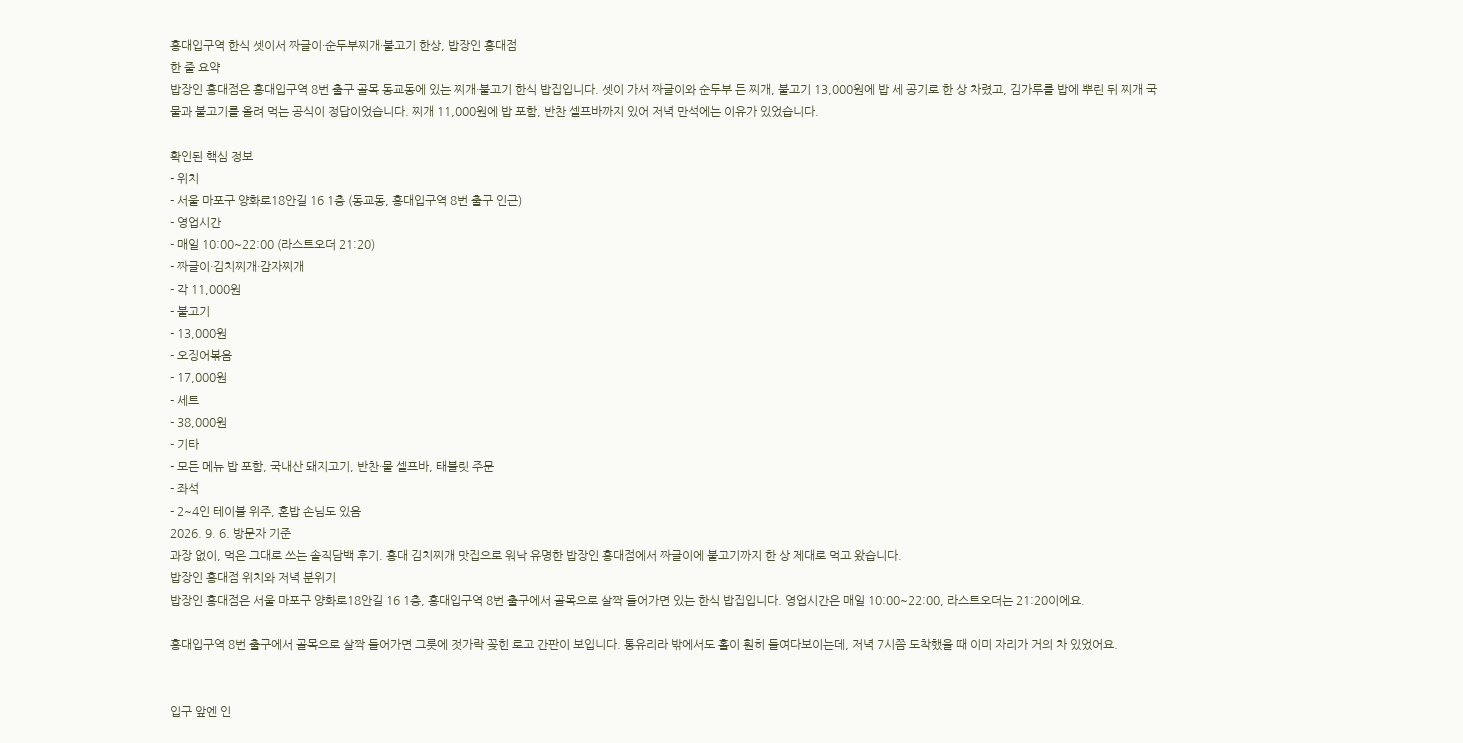홍대입구역 한식 셋이서 짜글이·순두부찌개·불고기 한상, 밥장인 홍대점
한 줄 요약
밥장인 홍대점은 홍대입구역 8번 출구 골목 동교동에 있는 찌개·불고기 한식 밥집입니다. 셋이 가서 짜글이와 순두부 든 찌개, 불고기 13,000원에 밥 세 공기로 한 상 차렸고, 김가루를 밥에 뿌린 뒤 찌개 국물과 불고기를 올려 먹는 공식이 정답이었습니다. 찌개 11,000원에 밥 포함, 반찬 셀프바까지 있어 저녁 만석에는 이유가 있었습니다.

확인된 핵심 정보
- 위치
- 서울 마포구 양화로18안길 16 1층 (동교동, 홍대입구역 8번 출구 인근)
- 영업시간
- 매일 10:00~22:00 (라스트오더 21:20)
- 짜글이·김치찌개·감자찌개
- 각 11,000원
- 불고기
- 13,000원
- 오징어볶음
- 17,000원
- 세트
- 38,000원
- 기타
- 모든 메뉴 밥 포함, 국내산 돼지고기, 반찬·물 셀프바, 태블릿 주문
- 좌석
- 2~4인 테이블 위주, 혼밥 손님도 있음
2026. 9. 6. 방문자 기준
과장 없이, 먹은 그대로 쓰는 솔직담백 후기. 홍대 김치찌개 맛집으로 워낙 유명한 밥장인 홍대점에서 짜글이에 불고기까지 한 상 제대로 먹고 왔습니다.
밥장인 홍대점 위치와 저녁 분위기
밥장인 홍대점은 서울 마포구 양화로18안길 16 1층, 홍대입구역 8번 출구에서 골목으로 살짝 들어가면 있는 한식 밥집입니다. 영업시간은 매일 10:00~22:00, 라스트오더는 21:20이에요.

홍대입구역 8번 출구에서 골목으로 살짝 들어가면 그릇에 젓가락 꽂힌 로고 간판이 보입니다. 통유리라 밖에서도 홀이 훤히 들여다보이는데, 저녁 7시쯤 도착했을 때 이미 자리가 거의 차 있었어요.


입구 앞엔 인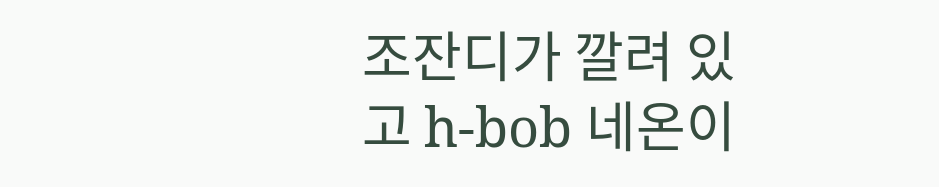조잔디가 깔려 있고 h-bob 네온이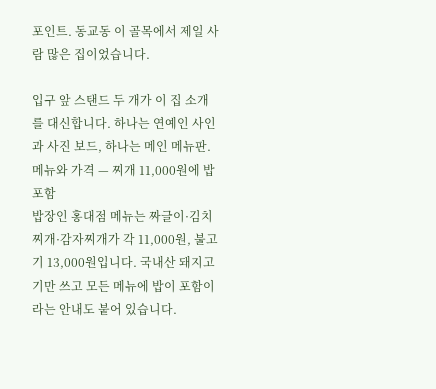포인트. 동교동 이 골목에서 제일 사람 많은 집이었습니다.

입구 앞 스탠드 두 개가 이 집 소개를 대신합니다. 하나는 연예인 사인과 사진 보드, 하나는 메인 메뉴판.
메뉴와 가격 — 찌개 11,000원에 밥 포함
밥장인 홍대점 메뉴는 짜글이·김치찌개·감자찌개가 각 11,000원, 불고기 13,000원입니다. 국내산 돼지고기만 쓰고 모든 메뉴에 밥이 포함이라는 안내도 붙어 있습니다.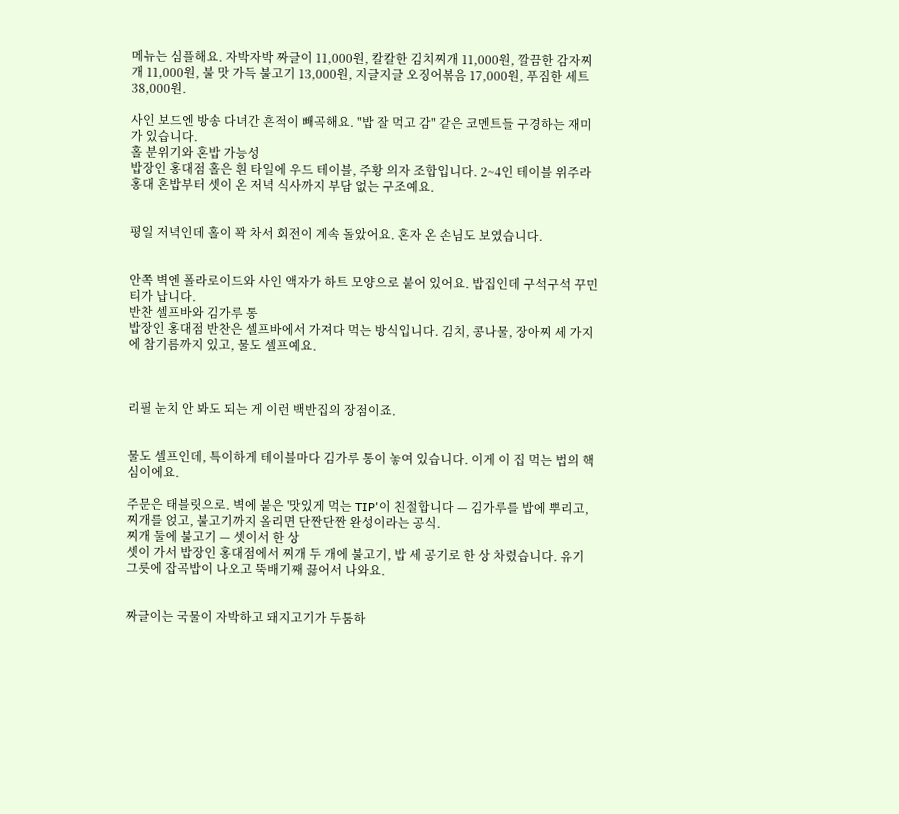메뉴는 심플해요. 자박자박 짜글이 11,000원, 칼칼한 김치찌개 11,000원, 깔끔한 감자찌개 11,000원, 불 맛 가득 불고기 13,000원, 지글지글 오징어볶음 17,000원, 푸짐한 세트 38,000원.

사인 보드엔 방송 다녀간 흔적이 빼곡해요. "밥 잘 먹고 감" 같은 코멘트들 구경하는 재미가 있습니다.
홀 분위기와 혼밥 가능성
밥장인 홍대점 홀은 흰 타일에 우드 테이블, 주황 의자 조합입니다. 2~4인 테이블 위주라 홍대 혼밥부터 셋이 온 저녁 식사까지 부담 없는 구조예요.


평일 저녁인데 홀이 꽉 차서 회전이 계속 돌았어요. 혼자 온 손님도 보였습니다.


안쪽 벽엔 폴라로이드와 사인 액자가 하트 모양으로 붙어 있어요. 밥집인데 구석구석 꾸민 티가 납니다.
반찬 셀프바와 김가루 통
밥장인 홍대점 반찬은 셀프바에서 가져다 먹는 방식입니다. 김치, 콩나물, 장아찌 세 가지에 참기름까지 있고, 물도 셀프예요.



리필 눈치 안 봐도 되는 게 이런 백반집의 장점이죠.


물도 셀프인데, 특이하게 테이블마다 김가루 통이 놓여 있습니다. 이게 이 집 먹는 법의 핵심이에요.

주문은 태블릿으로. 벽에 붙은 '맛있게 먹는 TIP'이 친절합니다 — 김가루를 밥에 뿌리고, 찌개를 얹고, 불고기까지 올리면 단짠단짠 완성이라는 공식.
찌개 둘에 불고기 — 셋이서 한 상
셋이 가서 밥장인 홍대점에서 찌개 두 개에 불고기, 밥 세 공기로 한 상 차렸습니다. 유기그릇에 잡곡밥이 나오고 뚝배기째 끓어서 나와요.


짜글이는 국물이 자박하고 돼지고기가 두툼하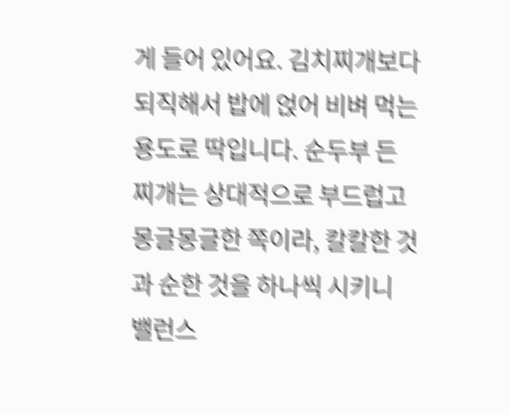게 들어 있어요. 김치찌개보다 되직해서 밥에 얹어 비벼 먹는 용도로 딱입니다. 순두부 든 찌개는 상대적으로 부드럽고 몽글몽글한 쪽이라, 칼칼한 것과 순한 것을 하나씩 시키니 밸런스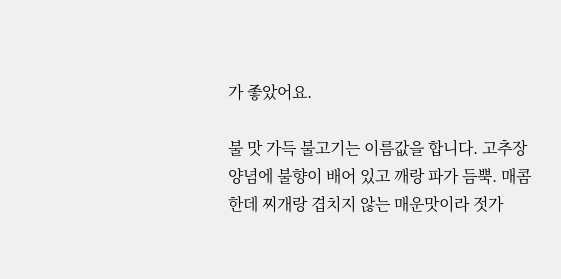가 좋았어요.

불 맛 가득 불고기는 이름값을 합니다. 고추장 양념에 불향이 배어 있고 깨랑 파가 듬뿍. 매콤한데 찌개랑 겹치지 않는 매운맛이라 젓가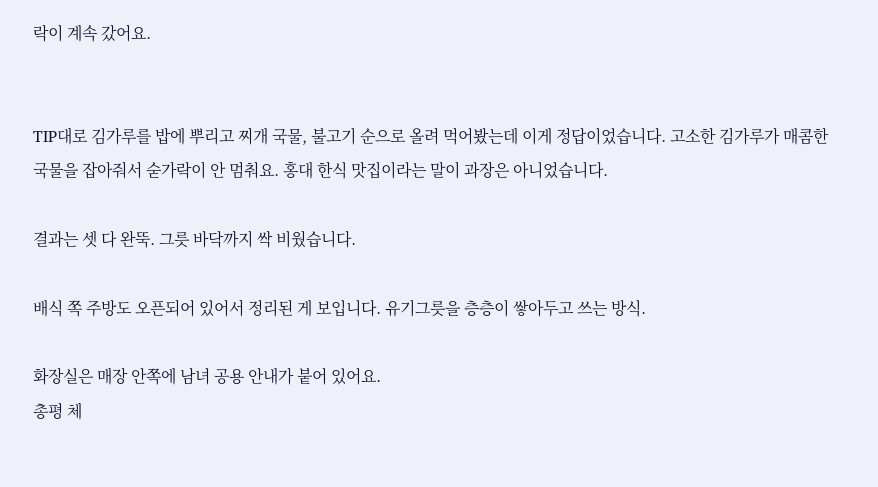락이 계속 갔어요.


TIP대로 김가루를 밥에 뿌리고 찌개 국물, 불고기 순으로 올려 먹어봤는데 이게 정답이었습니다. 고소한 김가루가 매콤한 국물을 잡아줘서 숟가락이 안 멈춰요. 홍대 한식 맛집이라는 말이 과장은 아니었습니다.

결과는 셋 다 완뚝. 그릇 바닥까지 싹 비웠습니다.

배식 쪽 주방도 오픈되어 있어서 정리된 게 보입니다. 유기그릇을 층층이 쌓아두고 쓰는 방식.

화장실은 매장 안쪽에 남녀 공용 안내가 붙어 있어요.
총평 체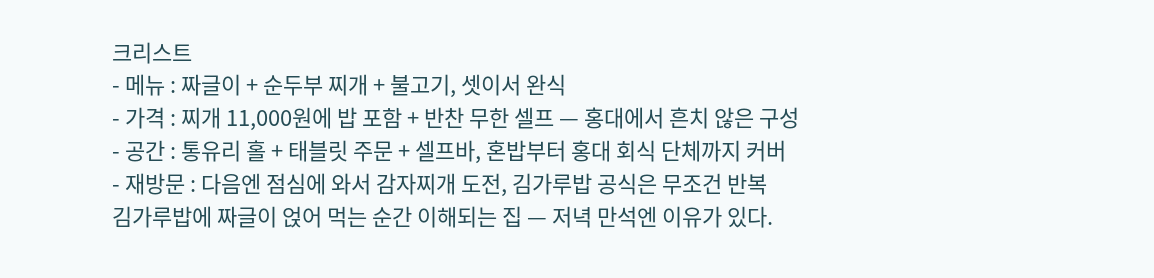크리스트
- 메뉴 : 짜글이 + 순두부 찌개 + 불고기, 셋이서 완식
- 가격 : 찌개 11,000원에 밥 포함 + 반찬 무한 셀프 — 홍대에서 흔치 않은 구성
- 공간 : 통유리 홀 + 태블릿 주문 + 셀프바, 혼밥부터 홍대 회식 단체까지 커버
- 재방문 : 다음엔 점심에 와서 감자찌개 도전, 김가루밥 공식은 무조건 반복
김가루밥에 짜글이 얹어 먹는 순간 이해되는 집 — 저녁 만석엔 이유가 있다.